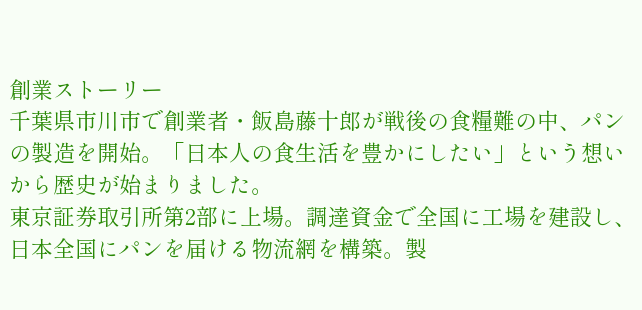創業ストーリー
千葉県市川市で創業者・飯島藤十郎が戦後の食糧難の中、パンの製造を開始。「日本人の食生活を豊かにしたい」という想いから歴史が始まりました。
東京証券取引所第2部に上場。調達資金で全国に工場を建設し、日本全国にパンを届ける物流網を構築。製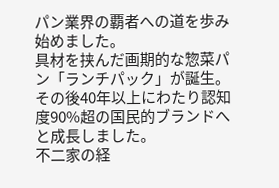パン業界の覇者への道を歩み始めました。
具材を挟んだ画期的な惣菜パン「ランチパック」が誕生。その後40年以上にわたり認知度90%超の国民的ブランドへと成長しました。
不二家の経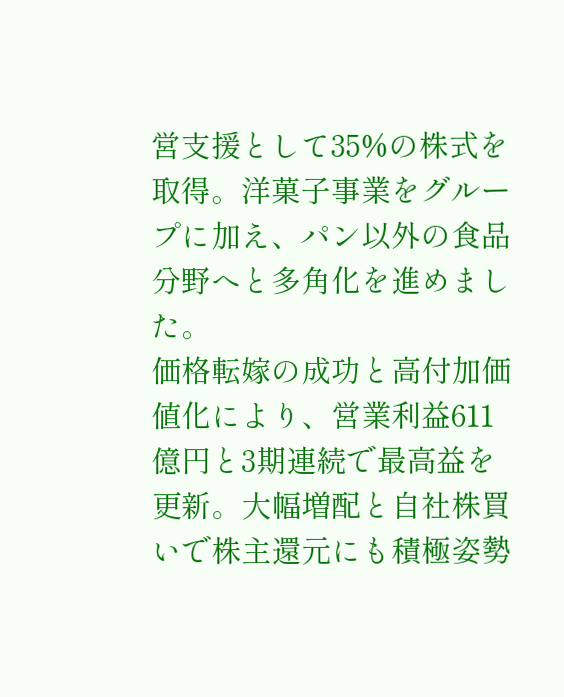営支援として35%の株式を取得。洋菓子事業をグループに加え、パン以外の食品分野へと多角化を進めました。
価格転嫁の成功と高付加価値化により、営業利益611億円と3期連続で最高益を更新。大幅増配と自社株買いで株主還元にも積極姿勢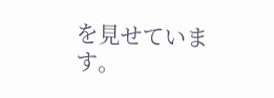を見せています。